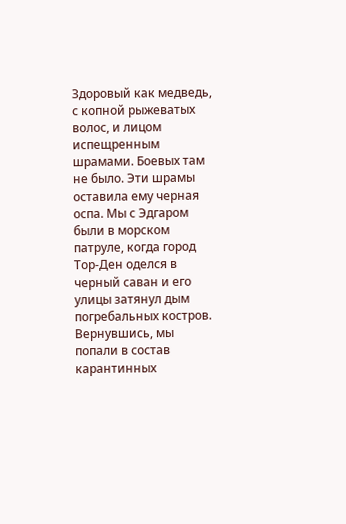Здоровый как медведь, с копной рыжеватых волос, и лицом испещренным шрамами. Боевых там не было. Эти шрамы оставила ему черная оспа. Мы с Эдгаром были в морском патруле, когда город Тор-Ден оделся в черный саван и его улицы затянул дым погребальных костров. Вернувшись, мы попали в состав карантинных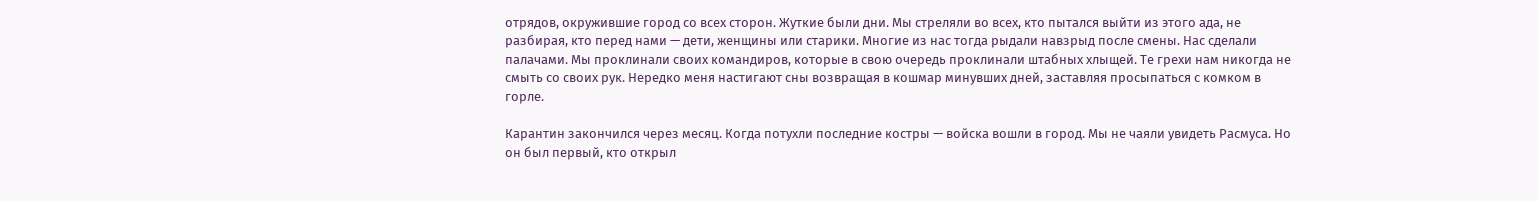отрядов, окружившие город со всех сторон. Жуткие были дни. Мы стреляли во всех, кто пытался выйти из этого ада, не разбирая, кто перед нами — дети, женщины или старики. Многие из нас тогда рыдали навзрыд после смены. Нас сделали палачами. Мы проклинали своих командиров, которые в свою очередь проклинали штабных хлыщей. Те грехи нам никогда не смыть со своих рук. Нередко меня настигают сны возвращая в кошмар минувших дней, заставляя просыпаться с комком в горле.

Карантин закончился через месяц. Когда потухли последние костры — войска вошли в город. Мы не чаяли увидеть Расмуса. Но он был первый, кто открыл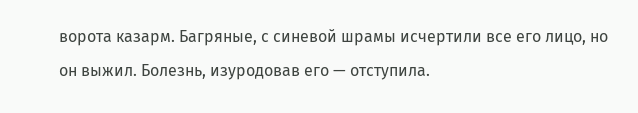ворота казарм. Багряные, с синевой шрамы исчертили все его лицо, но он выжил. Болезнь, изуродовав его — отступила.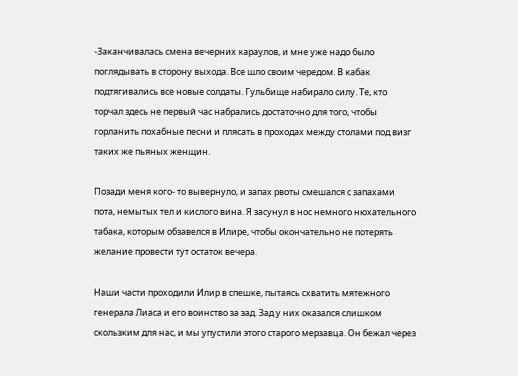-Заканчивалась смена вечерних караулов, и мне уже надо было поглядывать в сторону выхода. Все шло своим чередом. В кабак подтягивались все новые солдаты. Гульбище набирало силу. Те, кто торчал здесь не первый час набрались достаточно для того, чтобы горланить похабные песни и плясать в проходах между столами под визг таких же пьяных женщин.

Позади меня кого- то вывернуло, и запах рвоты смешался с запахами пота, немытых тел и кислого вина. Я засунул в нос немного нюхательного табака, которым обзавелся в Илире, чтобы окончательно не потерять желание провести тут остаток вечера.

Наши части проходили Илир в спешке, пытаясь схватить мятежного генерала Лиаса и его воинство за зад. Зад у них оказался слишком скользким для нас, и мы упустили этого старого мерзавца. Он бежал через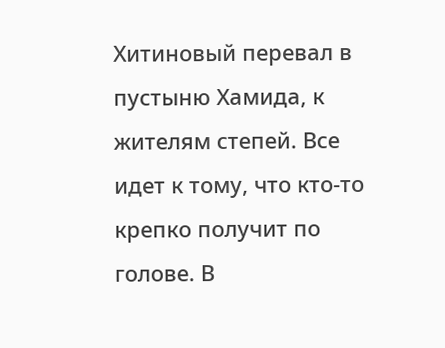Хитиновый перевал в пустыню Хамида, к жителям степей. Все идет к тому, что кто-то крепко получит по голове. В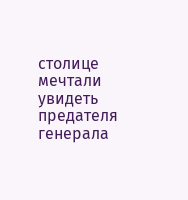столице мечтали увидеть предателя генерала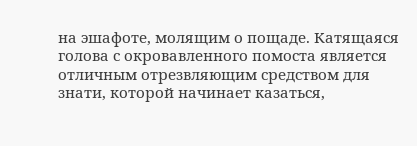на эшафоте, молящим о пощаде. Катящаяся голова с окровавленного помоста является отличным отрезвляющим средством для знати, которой начинает казаться,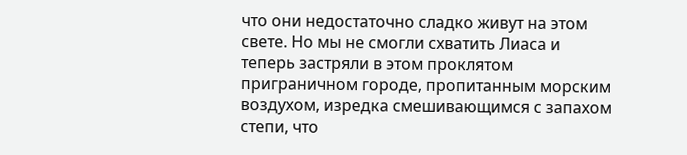что они недостаточно сладко живут на этом свете. Но мы не смогли схватить Лиаса и теперь застряли в этом проклятом приграничном городе, пропитанным морским воздухом, изредка смешивающимся с запахом степи, что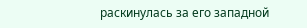раскинулась за его западной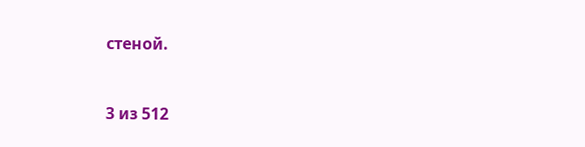стеной.



3 из 512